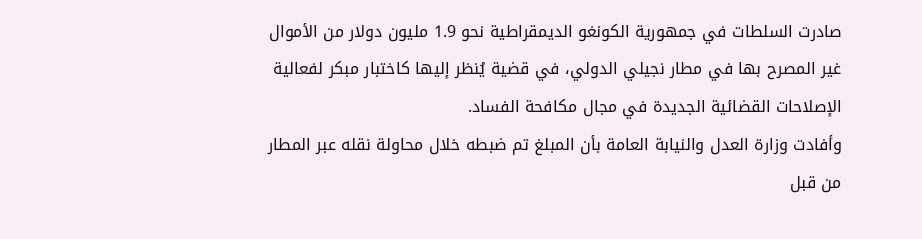صادرت السلطات في جمهورية الكونغو الديمقراطية نحو 1.9 مليون دولار من الأموال غير المصرح بها في مطار نجيلي الدولي، في قضية يُنظر إليها كاختبار مبكر لفعالية الإصلاحات القضائية الجديدة في مجال مكافحة الفساد.
وأفادت وزارة العدل والنيابة العامة بأن المبلغ تم ضبطه خلال محاولة نقله عبر المطار من قبل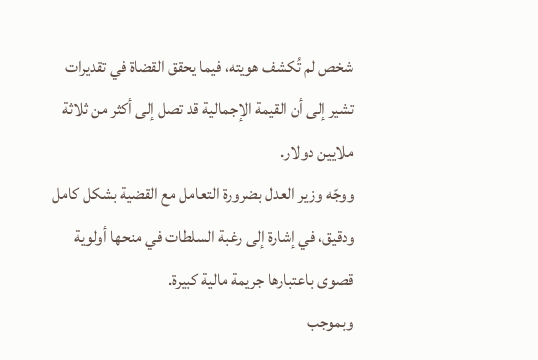شخص لم تُكشف هويته، فيما يحقق القضاة في تقديرات تشير إلى أن القيمة الإجمالية قد تصل إلى أكثر من ثلاثة ملايين دولار.
ووجّه وزير العدل بضرورة التعامل مع القضية بشكل كامل ودقيق، في إشارة إلى رغبة السلطات في منحها أولوية قصوى باعتبارها جريمة مالية كبيرة.
وبموجب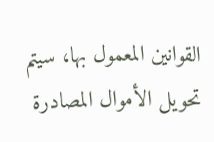القوانين المعمول بها، سيتم تحويل الأموال المصادرة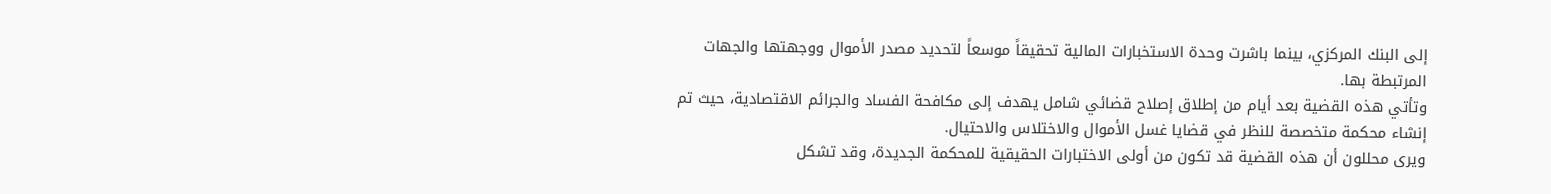إلى البنك المركزي، بينما باشرت وحدة الاستخبارات المالية تحقيقاً موسعاً لتحديد مصدر الأموال ووجهتها والجهات المرتبطة بها.
وتأتي هذه القضية بعد أيام من إطلاق إصلاح قضائي شامل يهدف إلى مكافحة الفساد والجرائم الاقتصادية، حيث تم إنشاء محكمة متخصصة للنظر في قضايا غسل الأموال والاختلاس والاحتيال.
ويرى محللون أن هذه القضية قد تكون من أولى الاختبارات الحقيقية للمحكمة الجديدة، وقد تشكل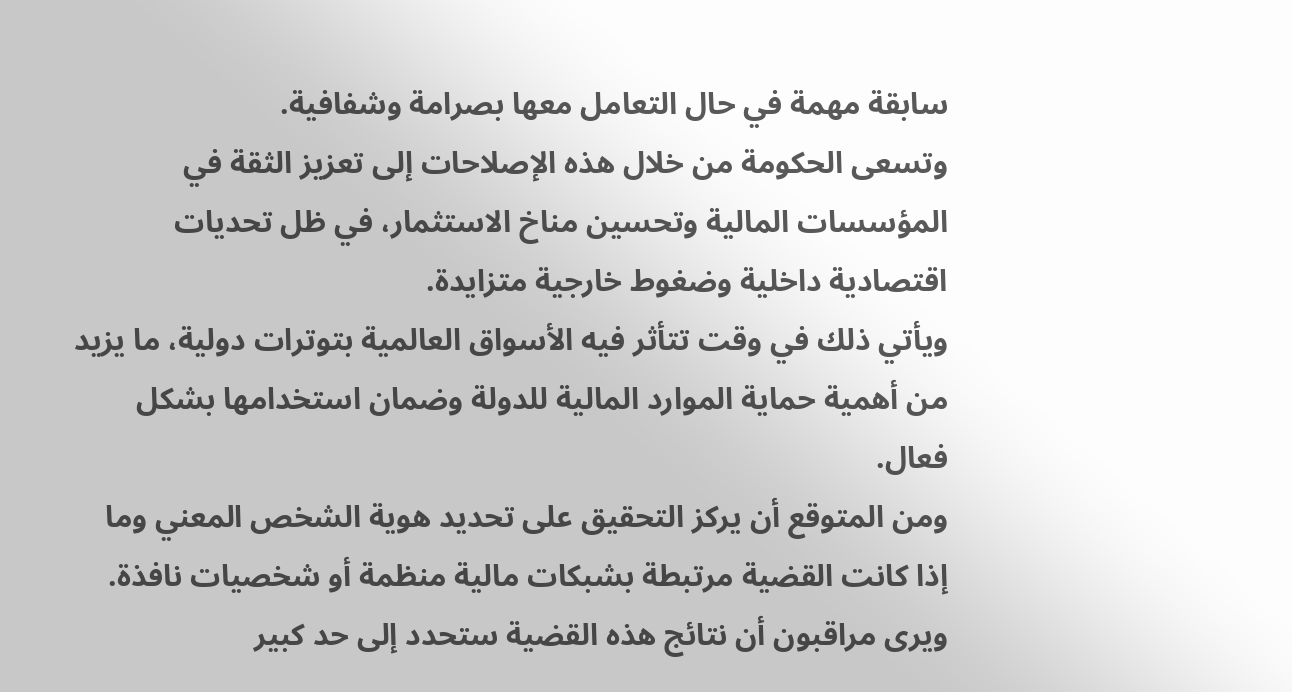سابقة مهمة في حال التعامل معها بصرامة وشفافية.
وتسعى الحكومة من خلال هذه الإصلاحات إلى تعزيز الثقة في المؤسسات المالية وتحسين مناخ الاستثمار، في ظل تحديات اقتصادية داخلية وضغوط خارجية متزايدة.
ويأتي ذلك في وقت تتأثر فيه الأسواق العالمية بتوترات دولية، ما يزيد من أهمية حماية الموارد المالية للدولة وضمان استخدامها بشكل فعال.
ومن المتوقع أن يركز التحقيق على تحديد هوية الشخص المعني وما إذا كانت القضية مرتبطة بشبكات مالية منظمة أو شخصيات نافذة.
ويرى مراقبون أن نتائج هذه القضية ستحدد إلى حد كبير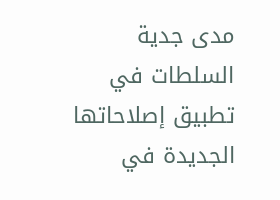مدى جدية السلطات في تطبيق إصلاحاتها الجديدة في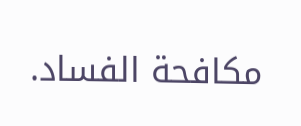مكافحة الفساد.